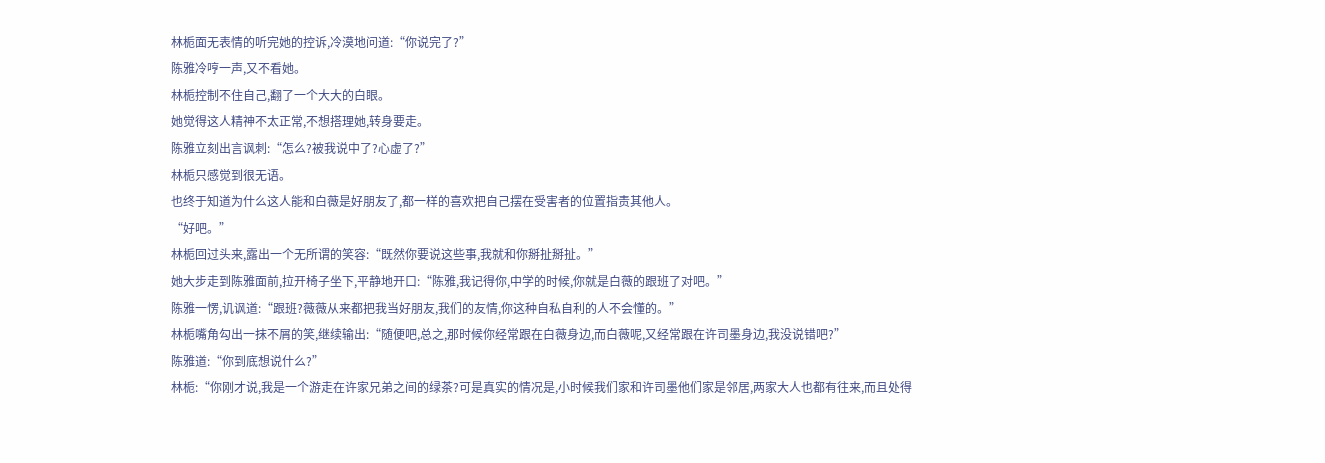林栀面无表情的听完她的控诉,冷漠地问道:“你说完了?”
陈雅冷哼一声,又不看她。
林栀控制不住自己,翻了一个大大的白眼。
她觉得这人精神不太正常,不想搭理她,转身要走。
陈雅立刻出言讽刺:“怎么?被我说中了?心虚了?”
林栀只感觉到很无语。
也终于知道为什么这人能和白薇是好朋友了,都一样的喜欢把自己摆在受害者的位置指责其他人。
“好吧。”
林栀回过头来,露出一个无所谓的笑容:“既然你要说这些事,我就和你掰扯掰扯。”
她大步走到陈雅面前,拉开椅子坐下,平静地开口:“陈雅,我记得你,中学的时候,你就是白薇的跟班了对吧。”
陈雅一愣,讥讽道:“跟班?薇薇从来都把我当好朋友,我们的友情,你这种自私自利的人不会懂的。”
林栀嘴角勾出一抹不屑的笑,继续输出:“随便吧,总之,那时候你经常跟在白薇身边,而白薇呢,又经常跟在许司墨身边,我没说错吧?”
陈雅道:“你到底想说什么?”
林栀:“你刚才说,我是一个游走在许家兄弟之间的绿茶?可是真实的情况是,小时候我们家和许司墨他们家是邻居,两家大人也都有往来,而且处得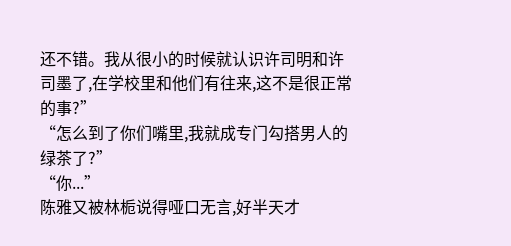还不错。我从很小的时候就认识许司明和许司墨了,在学校里和他们有往来,这不是很正常的事?”
“怎么到了你们嘴里,我就成专门勾搭男人的绿茶了?”
“你...”
陈雅又被林栀说得哑口无言,好半天才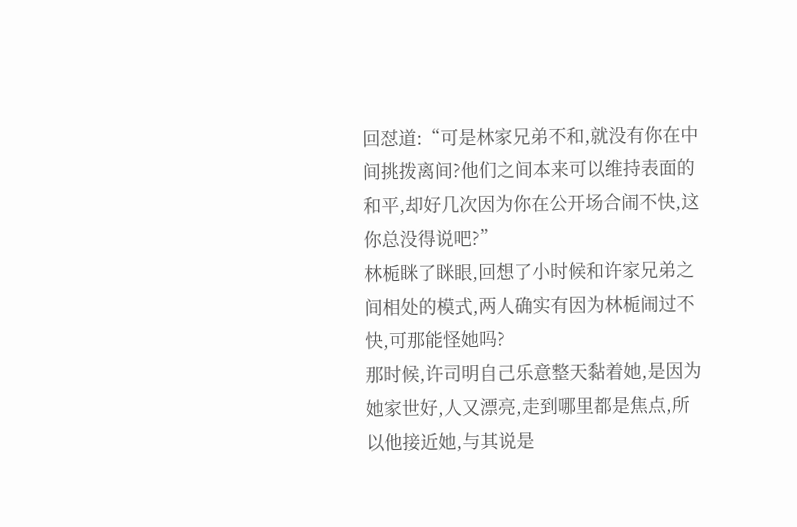回怼道:“可是林家兄弟不和,就没有你在中间挑拨离间?他们之间本来可以维持表面的和平,却好几次因为你在公开场合闹不快,这你总没得说吧?”
林栀眯了眯眼,回想了小时候和许家兄弟之间相处的模式,两人确实有因为林栀闹过不快,可那能怪她吗?
那时候,许司明自己乐意整天黏着她,是因为她家世好,人又漂亮,走到哪里都是焦点,所以他接近她,与其说是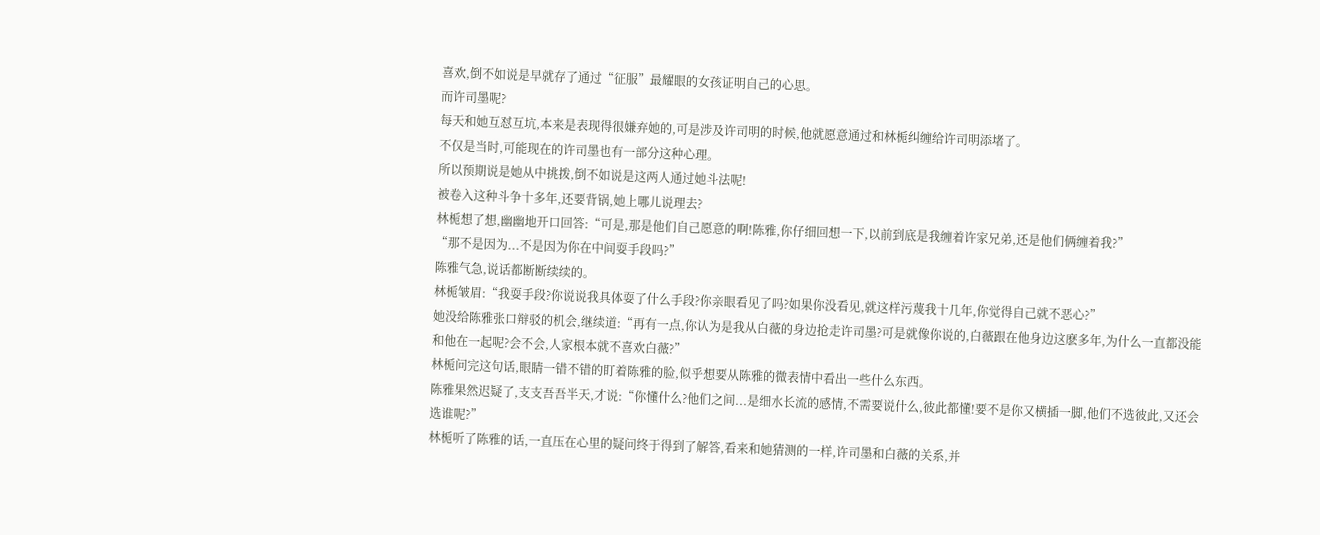喜欢,倒不如说是早就存了通过“征服”最耀眼的女孩证明自己的心思。
而许司墨呢?
每天和她互怼互坑,本来是表现得很嫌弃她的,可是涉及许司明的时候,他就愿意通过和林栀纠缠给许司明添堵了。
不仅是当时,可能现在的许司墨也有一部分这种心理。
所以预期说是她从中挑拨,倒不如说是这两人通过她斗法呢!
被卷入这种斗争十多年,还要背锅,她上哪儿说理去?
林栀想了想,幽幽地开口回答:“可是,那是他们自己愿意的啊!陈雅,你仔细回想一下,以前到底是我缠着许家兄弟,还是他们俩缠着我?”
“那不是因为...不是因为你在中间耍手段吗?”
陈雅气急,说话都断断续续的。
林栀皱眉:“我耍手段?你说说我具体耍了什么手段?你亲眼看见了吗?如果你没看见,就这样污蔑我十几年,你觉得自己就不恶心?”
她没给陈雅张口辩驳的机会,继续道:“再有一点,你认为是我从白薇的身边抢走许司墨?可是就像你说的,白薇跟在他身边这麽多年,为什么一直都没能和他在一起呢?会不会,人家根本就不喜欢白薇?”
林栀问完这句话,眼睛一错不错的盯着陈雅的脸,似乎想要从陈雅的微表情中看出一些什么东西。
陈雅果然迟疑了,支支吾吾半天,才说:“你懂什么?他们之间...是细水长流的感情,不需要说什么,彼此都懂!要不是你又横插一脚,他们不选彼此,又还会选谁呢?”
林栀听了陈雅的话,一直压在心里的疑问终于得到了解答,看来和她猜测的一样,许司墨和白薇的关系,并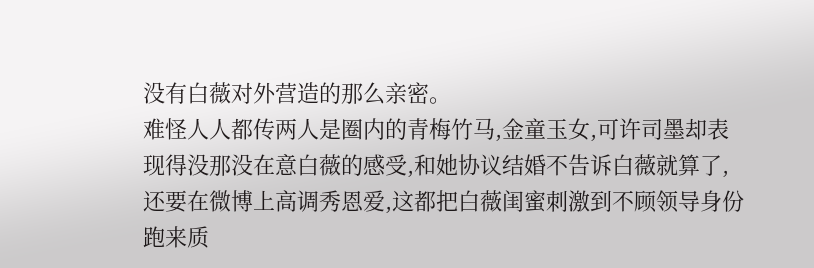没有白薇对外营造的那么亲密。
难怪人人都传两人是圈内的青梅竹马,金童玉女,可许司墨却表现得没那没在意白薇的感受,和她协议结婚不告诉白薇就算了,还要在微博上高调秀恩爱,这都把白薇闺蜜刺激到不顾领导身份跑来质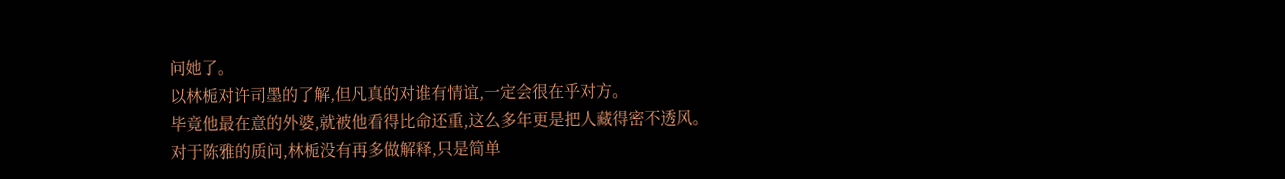问她了。
以林栀对许司墨的了解,但凡真的对谁有情谊,一定会很在乎对方。
毕竟他最在意的外婆,就被他看得比命还重,这么多年更是把人藏得密不透风。
对于陈雅的质问,林栀没有再多做解释,只是简单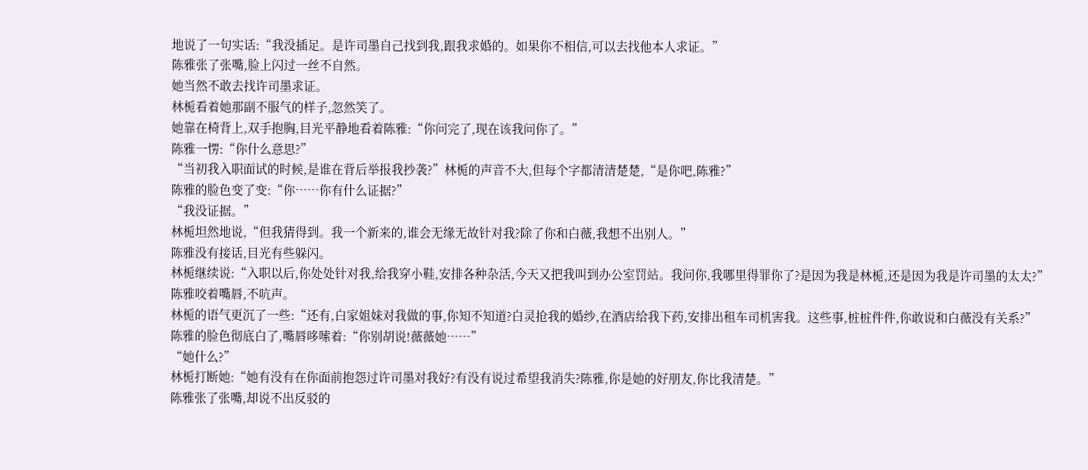地说了一句实话:“我没插足。是许司墨自己找到我,跟我求婚的。如果你不相信,可以去找他本人求证。”
陈雅张了张嘴,脸上闪过一丝不自然。
她当然不敢去找许司墨求证。
林栀看着她那副不服气的样子,忽然笑了。
她靠在椅背上,双手抱胸,目光平静地看着陈雅:“你问完了,现在该我问你了。”
陈雅一愣:“你什么意思?”
“当初我入职面试的时候,是谁在背后举报我抄袭?”林栀的声音不大,但每个字都清清楚楚,“是你吧,陈雅?”
陈雅的脸色变了变:“你……你有什么证据?”
“我没证据。”
林栀坦然地说,“但我猜得到。我一个新来的,谁会无缘无故针对我?除了你和白薇,我想不出别人。”
陈雅没有接话,目光有些躲闪。
林栀继续说:“入职以后,你处处针对我,给我穿小鞋,安排各种杂活,今天又把我叫到办公室罚站。我问你,我哪里得罪你了?是因为我是林栀,还是因为我是许司墨的太太?”
陈雅咬着嘴唇,不吭声。
林栀的语气更沉了一些:“还有,白家姐妹对我做的事,你知不知道?白灵抢我的婚纱,在酒店给我下药,安排出租车司机害我。这些事,桩桩件件,你敢说和白薇没有关系?”
陈雅的脸色彻底白了,嘴唇哆嗦着:“你别胡说!薇薇她……”
“她什么?”
林栀打断她:“她有没有在你面前抱怨过许司墨对我好?有没有说过希望我消失?陈雅,你是她的好朋友,你比我清楚。”
陈雅张了张嘴,却说不出反驳的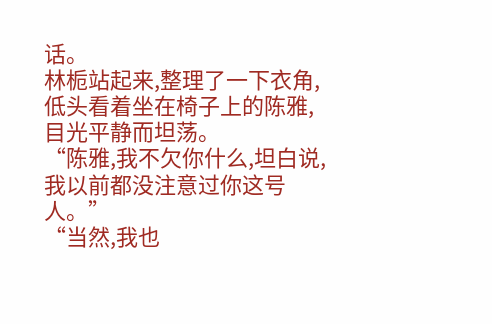话。
林栀站起来,整理了一下衣角,低头看着坐在椅子上的陈雅,目光平静而坦荡。
“陈雅,我不欠你什么,坦白说,我以前都没注意过你这号人。”
“当然,我也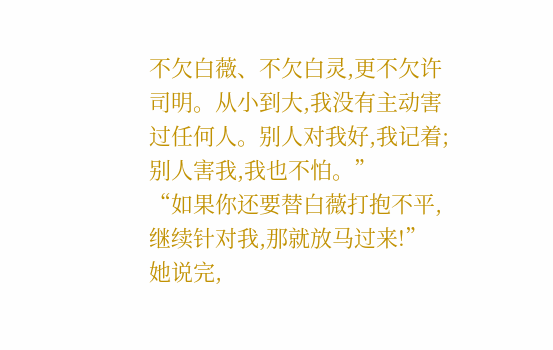不欠白薇、不欠白灵,更不欠许司明。从小到大,我没有主动害过任何人。别人对我好,我记着;别人害我,我也不怕。”
“如果你还要替白薇打抱不平,继续针对我,那就放马过来!”
她说完,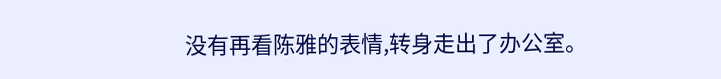没有再看陈雅的表情,转身走出了办公室。